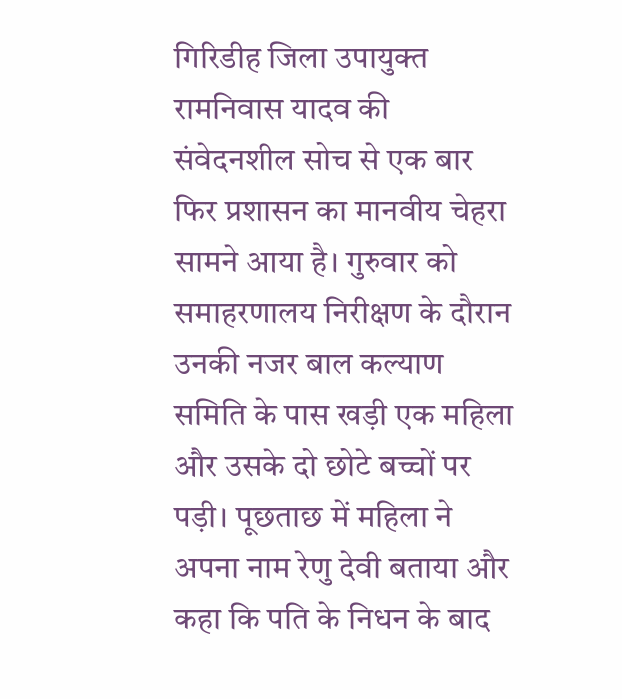गिरिडीह जिला उपायुक्त रामनिवास यादव की संवेदनशील सोच से एक बार फिर प्रशासन का मानवीय चेहरा सामने आया है। गुरुवार को समाहरणालय निरीक्षण के दौरान उनकी नजर बाल कल्याण समिति के पास खड़ी एक महिला और उसके दो छोटे बच्चों पर पड़ी। पूछताछ में महिला ने अपना नाम रेणु देवी बताया और कहा कि पति के निधन के बाद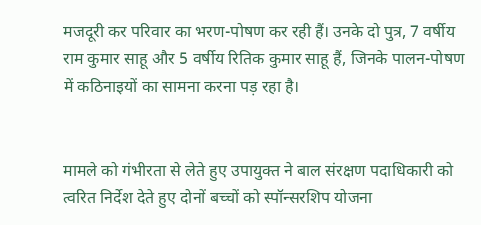मजदूरी कर परिवार का भरण-पोषण कर रही हैं। उनके दो पुत्र, 7 वर्षीय राम कुमार साहू और 5 वर्षीय रितिक कुमार साहू हैं, जिनके पालन-पोषण में कठिनाइयों का सामना करना पड़ रहा है।


मामले को गंभीरता से लेते हुए उपायुक्त ने बाल संरक्षण पदाधिकारी को त्वरित निर्देश देते हुए दोनों बच्चों को स्पॉन्सरशिप योजना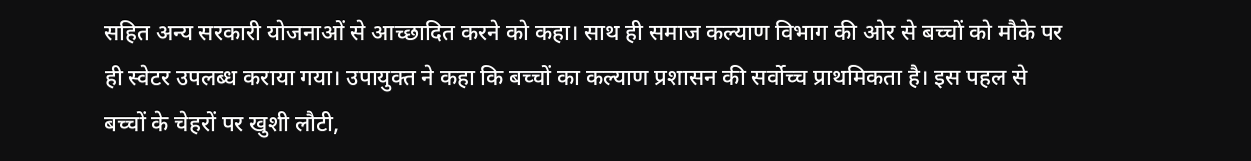सहित अन्य सरकारी योजनाओं से आच्छादित करने को कहा। साथ ही समाज कल्याण विभाग की ओर से बच्चों को मौके पर ही स्वेटर उपलब्ध कराया गया। उपायुक्त ने कहा कि बच्चों का कल्याण प्रशासन की सर्वोच्च प्राथमिकता है। इस पहल से बच्चों के चेहरों पर खुशी लौटी,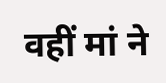वहीं मां ने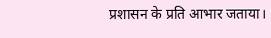प्रशासन के प्रति आभार जताया।